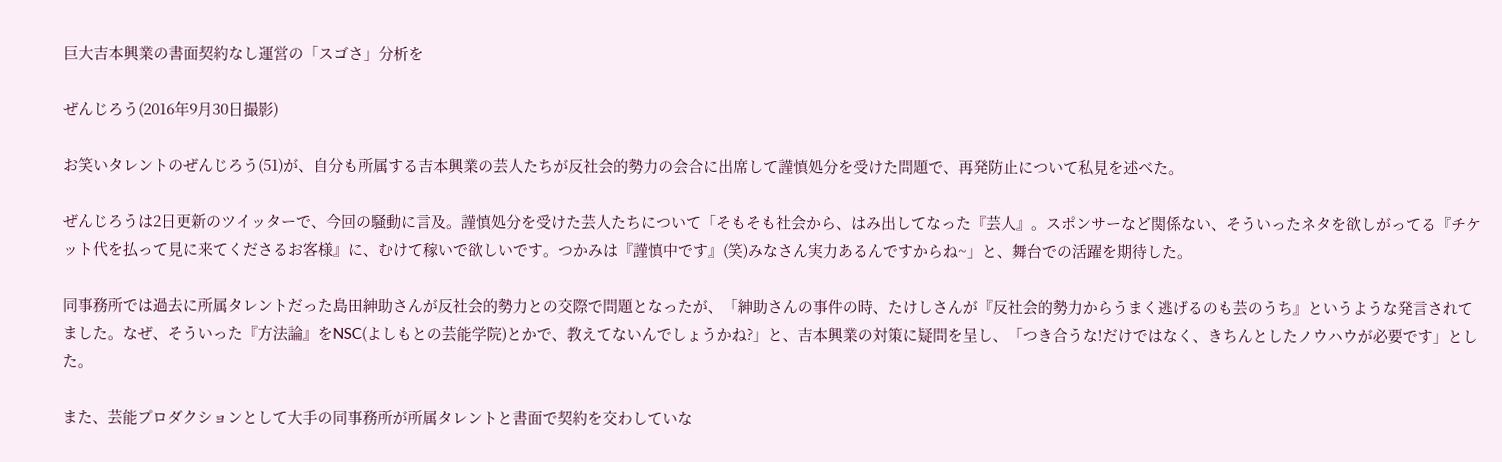巨大吉本興業の書面契約なし運営の「スゴさ」分析を

ぜんじろう(2016年9月30日撮影)

お笑いタレントのぜんじろう(51)が、自分も所属する吉本興業の芸人たちが反社会的勢力の会合に出席して謹慎処分を受けた問題で、再発防止について私見を述べた。

ぜんじろうは2日更新のツイッターで、今回の騒動に言及。謹慎処分を受けた芸人たちについて「そもそも社会から、はみ出してなった『芸人』。スポンサーなど関係ない、そういったネタを欲しがってる『チケット代を払って見に来てくださるお客様』に、むけて稼いで欲しいです。つかみは『謹慎中です』(笑)みなさん実力あるんですからね~」と、舞台での活躍を期待した。

同事務所では過去に所属タレントだった島田紳助さんが反社会的勢力との交際で問題となったが、「紳助さんの事件の時、たけしさんが『反社会的勢力からうまく逃げるのも芸のうち』というような発言されてました。なぜ、そういった『方法論』をNSC(よしもとの芸能学院)とかで、教えてないんでしょうかね?」と、吉本興業の対策に疑問を呈し、「つき合うな!だけではなく、きちんとしたノウハウが必要です」とした。

また、芸能プロダクションとして大手の同事務所が所属タレントと書面で契約を交わしていな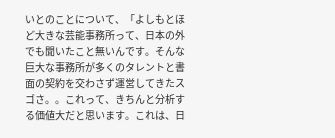いとのことについて、「よしもとほど大きな芸能事務所って、日本の外でも聞いたこと無いんです。そんな巨大な事務所が多くのタレントと書面の契約を交わさず運営してきたスゴさ。。これって、きちんと分析する価値大だと思います。これは、日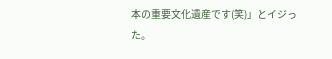本の重要文化遺産です(笑)」とイジった。